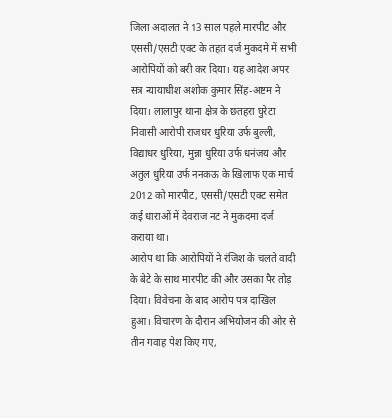जिला अदालत ने 13 साल पहले मारपीट और एससी/एसटी एक्ट के तहत दर्ज मुकदमे में सभी आरोपियों को बरी कर दिया। यह आदेश अपर सत्र न्यायाधीश अशोक कुमार सिंह-अष्टम ने दिया। लालापुर थाना क्षेत्र के छतहरा घुरेटा निवासी आरोपी राजधर धुरिया उर्फ बुल्ली, विद्याधर धुरिया, मुन्ना धुरिया उर्फ धनंजय और अतुल धुरिया उर्फ ननकऊ के खिलाफ एक मार्च 2012 को मारपीट, एससी/एसटी एक्ट समेत कई धाराओं में देवराज नट ने मुकदमा दर्ज कराया था।
आरोप था कि आरोपियों ने रंजिश के चलते वादी के बेटे के साथ मारपीट की और उसका पैर तोड़ दिया। विवेचना के बाद आरोप पत्र दाखिल हुआ। विचारण के दौरान अभियोजन की ओर से तीन गवाह पेश किए गए,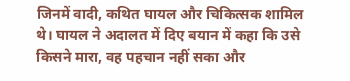जिनमें वादी, कथित घायल और चिकित्सक शामिल थे। घायल ने अदालत में दिए बयान में कहा कि उसे किसने मारा, वह पहचान नहीं सका और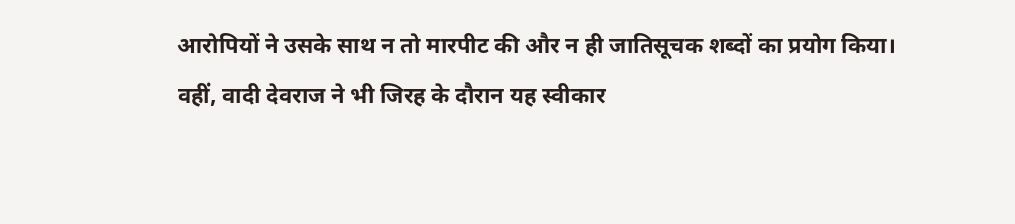आरोपियों ने उसके साथ न तो मारपीट की और न ही जातिसूचक शब्दों का प्रयोग किया।
वहीं, वादी देवराज ने भी जिरह के दौरान यह स्वीकार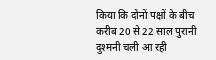किया कि दोनों पक्षों के बीच करीब 20 से 22 साल पुरानी दुश्मनी चली आ रही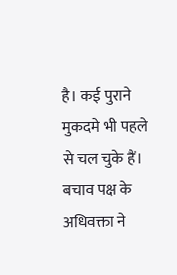है। कई पुराने मुकदमे भी पहले से चल चुके हैं। बचाव पक्ष के अधिवक्ता ने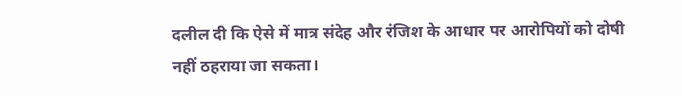दलील दी कि ऐसे में मात्र संदेह और रंजिश के आधार पर आरोपियों को दोषी नहीं ठहराया जा सकता।